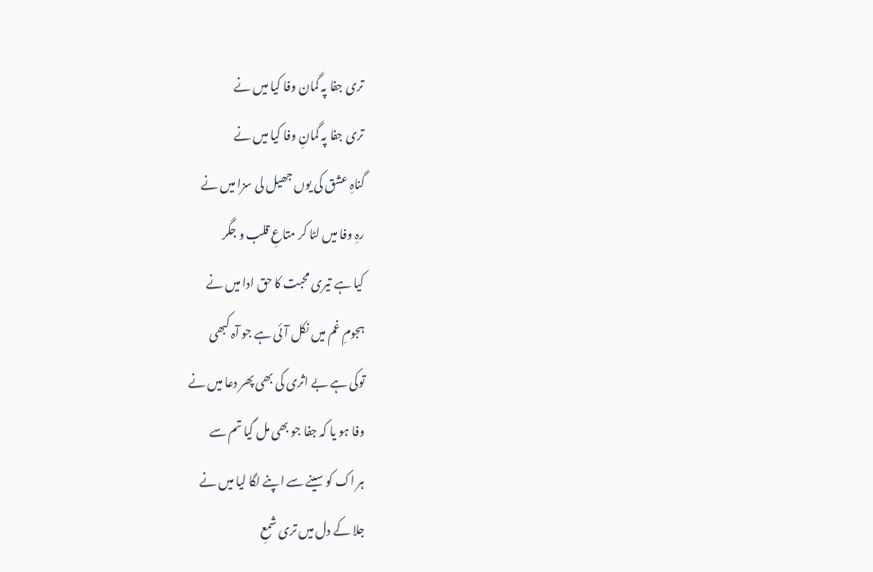تری جفا پہ گمان وفا کیا میں نے
تری جفا پہ گمانِ وفا کیا میں نے
گناہِ عشق کی یوں جھیل لی سزا میں نے
رہِ وفا میں لٹا کر متاعِ قلب و جگر
کیا ہے تیری محبت کا حق ادا میں نے
ہجومِ غم میں نکل آئی ہے جو آہ کبھی
توکی ہے بے اثری کی بھی پھر دعا میں نے
وفا ہو یا کہ جفا جو بھی مل گیا تم سے
ہر اک کو سینے سے اپنے لگا لیا میں نے
جلا کے دل میں تری شمعِ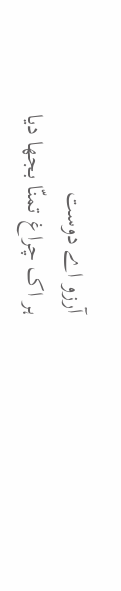آرزو اے دوست
ہر اک چراغ تمنّا بجھا دیا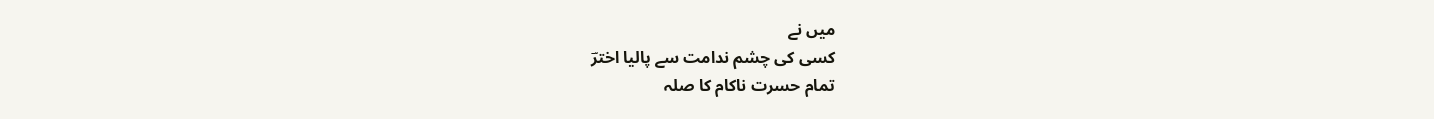میں نے
کسی کی چشم ندامت سے پالیا اخترؔ
تمام حسرت ناکام کا صلہ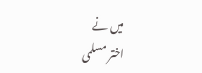میں نے
اختر مسلمی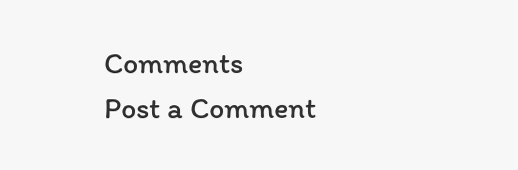Comments
Post a Comment